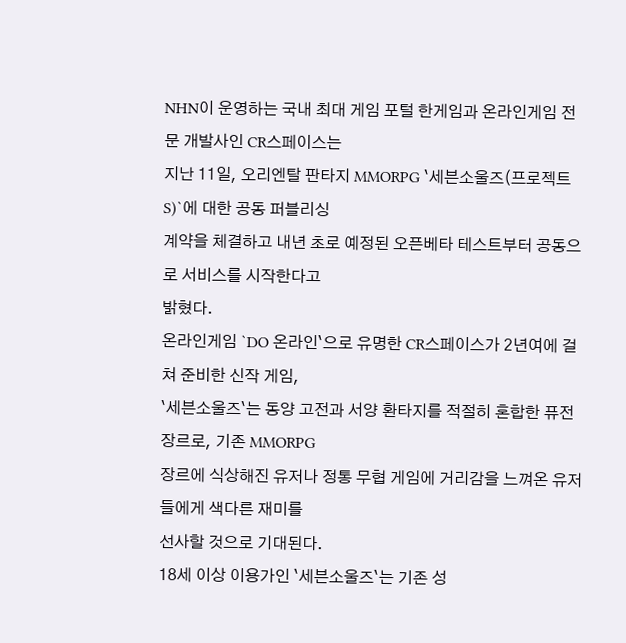NHN이 운영하는 국내 최대 게임 포털 한게임과 온라인게임 전문 개발사인 CR스페이스는
지난 11일, 오리엔탈 판타지 MMORPG `세븐소울즈(프로젝트S)`에 대한 공동 퍼블리싱
계약을 체결하고 내년 초로 예정된 오픈베타 테스트부터 공동으로 서비스를 시작한다고
밝혔다.
온라인게임 `DO 온라인`으로 유명한 CR스페이스가 2년여에 걸쳐 준비한 신작 게임,
`세븐소울즈`는 동양 고전과 서양 환타지를 적절히 혼합한 퓨전 장르로, 기존 MMORPG
장르에 식상해진 유저나 정통 무협 게임에 거리감을 느껴온 유저들에게 색다른 재미를
선사할 것으로 기대된다.
18세 이상 이용가인 `세븐소울즈`는 기존 성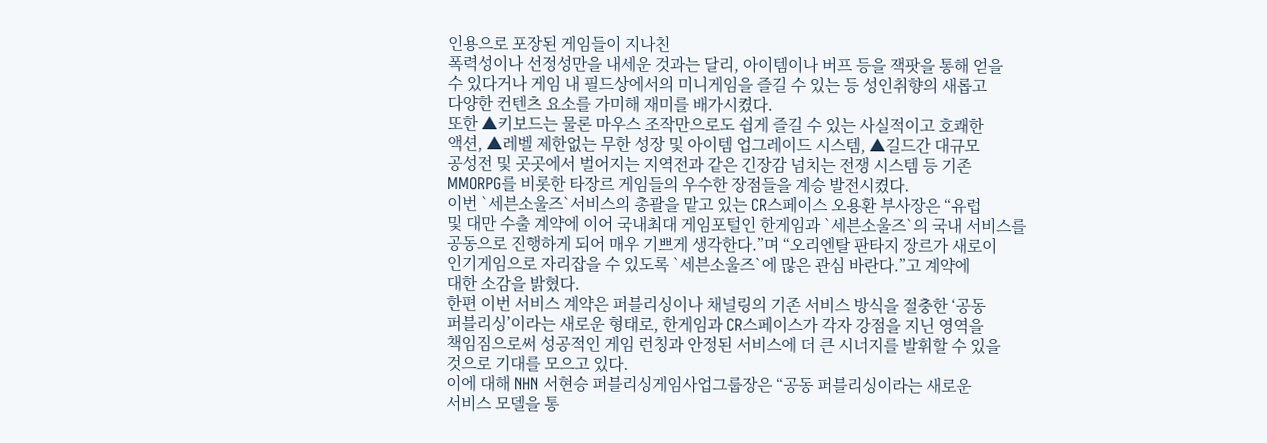인용으로 포장된 게임들이 지나친
폭력성이나 선정성만을 내세운 것과는 달리, 아이템이나 버프 등을 잭팟을 통해 얻을
수 있다거나 게임 내 필드상에서의 미니게임을 즐길 수 있는 등 성인취향의 새롭고
다양한 컨텐츠 요소를 가미해 재미를 배가시켰다.
또한 ▲키보드는 물론 마우스 조작만으로도 쉽게 즐길 수 있는 사실적이고 호쾌한
액션, ▲레벨 제한없는 무한 성장 및 아이템 업그레이드 시스템, ▲길드간 대규모
공성전 및 곳곳에서 벌어지는 지역전과 같은 긴장감 넘치는 전쟁 시스템 등 기존
MMORPG를 비롯한 타장르 게임들의 우수한 장점들을 계승 발전시켰다.
이번 `세븐소울즈`서비스의 총괄을 맡고 있는 CR스페이스 오용환 부사장은 “유럽
및 대만 수출 계약에 이어 국내최대 게임포털인 한게임과 `세븐소울즈`의 국내 서비스를
공동으로 진행하게 되어 매우 기쁘게 생각한다.”며 “오리엔탈 판타지 장르가 새로이
인기게임으로 자리잡을 수 있도록 `세븐소울즈`에 많은 관심 바란다.”고 계약에
대한 소감을 밝혔다.
한편 이번 서비스 계약은 퍼블리싱이나 채널링의 기존 서비스 방식을 절충한 ‘공동
퍼블리싱’이라는 새로운 형태로, 한게임과 CR스페이스가 각자 강점을 지닌 영역을
책임짐으로써 성공적인 게임 런칭과 안정된 서비스에 더 큰 시너지를 발휘할 수 있을
것으로 기대를 모으고 있다.
이에 대해 NHN 서현승 퍼블리싱게임사업그룹장은 “공동 퍼블리싱이라는 새로운
서비스 모델을 통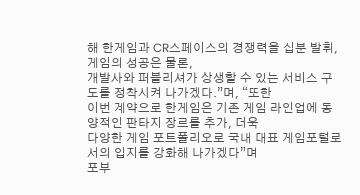해 한게임과 CR스페이스의 경쟁력을 십분 발휘, 게임의 성공은 물론,
개발사와 퍼블리셔가 상생할 수 있는 서비스 구도를 정착시켜 나가겠다.”며, “또한
이번 계약으로 한게임은 기존 게임 라인업에 동양적인 판타지 장르를 추가, 더욱
다양한 게임 포트폴리오로 국내 대표 게임포털로서의 입지를 강화해 나가겠다”며
포부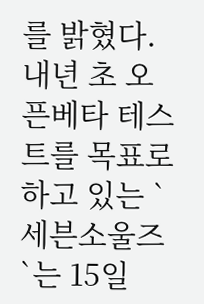를 밝혔다.
내년 초 오픈베타 테스트를 목표로 하고 있는 `세븐소울즈`는 15일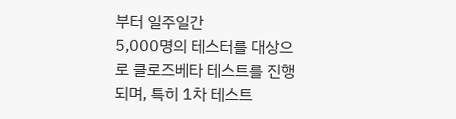부터 일주일간
5,000명의 테스터를 대상으로 클로즈베타 테스트를 진행되며, 특히 1차 테스트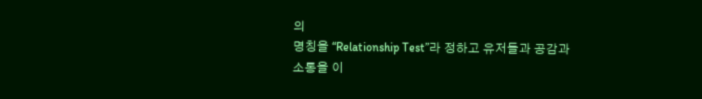의
명칭을 “Relationship Test”라 정하고 유저들과 공감과 소통을 이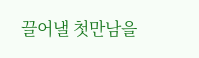끌어낼 첫만남을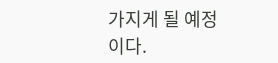가지게 될 예정이다.